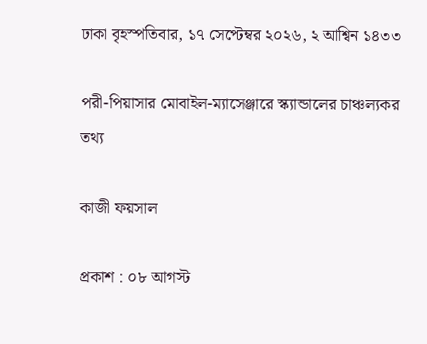ঢাকা বৃহস্পতিবার, ১৭ সেপ্টেম্বর ২০২৬, ২ আশ্বিন ১৪৩৩

পরী-পিয়াসার মোবাইল-ম্যাসেঞ্জারে স্ক্যান্ডালের চাঞ্চল্যকর তথ্য

কাজী ফয়সাল

প্রকাশ : ০৮ আগস্ট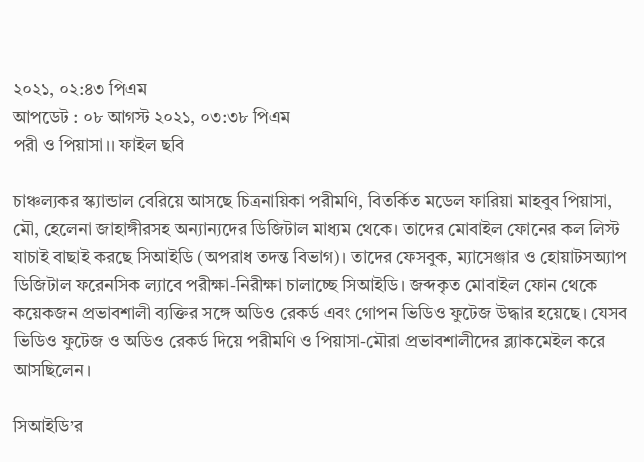২০২১, ০২:৪৩ পিএম
আপডেট : ০৮ আগস্ট ২০২১, ০৩:৩৮ পিএম
পরী ও পিয়াসা।। ফাইল ছবি

চাঞ্চল্যকর স্ক্যান্ডাল বেরিয়ে আসছে চিত্রনায়িকা পরীমণি, বিতর্কিত মডেল ফারিয়া মাহবুব পিয়াসা, মৌ, হেলেনা জাহাঙ্গীরসহ অন্যান্যদের ডিজিটাল মাধ্যম থেকে। তাদের মোবাইল ফোনের কল লিস্ট যাচাই বাছাই করছে সিআইডি (অপরাধ তদন্ত বিভাগ)। তাদের ফেসবুক, ম্যাসেঞ্জার ও হোয়াটসঅ্যাপ ডিজিটাল ফরেনসিক ল্যাবে পরীক্ষা-নিরীক্ষা চালাচ্ছে সিআইডি। জব্দকৃত মোবাইল ফোন থেকে কয়েকজন প্রভাবশালী ব্যক্তির সঙ্গে অডিও রেকর্ড এবং গোপন ভিডিও ফুটেজ উদ্ধার হয়েছে। যেসব ভিডিও ফুটেজ ও অডিও রেকর্ড দিয়ে পরীমণি ও পিয়াসা-মৌরা প্রভাবশালীদের ব্ল্যাকমেইল করে আসছিলেন।

সিআইডি’র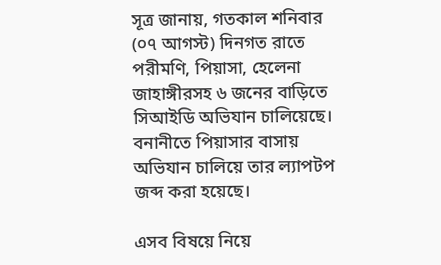সূত্র জানায়, গতকাল শনিবার (০৭ আগস্ট) দিনগত রাতে পরীমণি, পিয়াসা, হেলেনা জাহাঙ্গীরসহ ৬ জনের বাড়িতে সিআইডি অভিযান চালিয়েছে। বনানীতে পিয়াসার বাসায় অভিযান চালিয়ে তার ল্যাপটপ জব্দ করা হয়েছে।

এসব বিষয়ে নিয়ে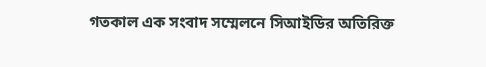গতকাল এক সংবাদ সম্মেলনে সিআইডির অতিরিক্ত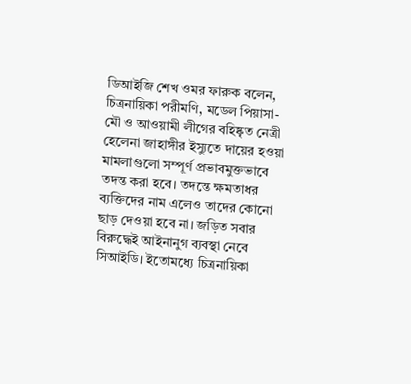ডিআইজি শেখ ওমর ফারুক বলেন, চিত্রনায়িকা পরীমণি, মডেল পিয়াসা-মৌ ও আওয়ামী লীগের বহিষ্কৃত নেত্রী হেলেনা জাহাঙ্গীর ইস্যুতে দায়ের হওয়া মামলাগুলো সম্পূর্ণ প্রভাবমুক্তভাবে তদন্ত করা হবে। তদন্তে ক্ষমতাধর ব্যক্তিদের নাম এলেও তাদের কোনো ছাড় দেওয়া হবে না। জড়িত সবার বিরুদ্ধেই আইনানুগ ব্যবস্থা নেবে সিআইডি। ইতোমধ্যে চিত্রনায়িকা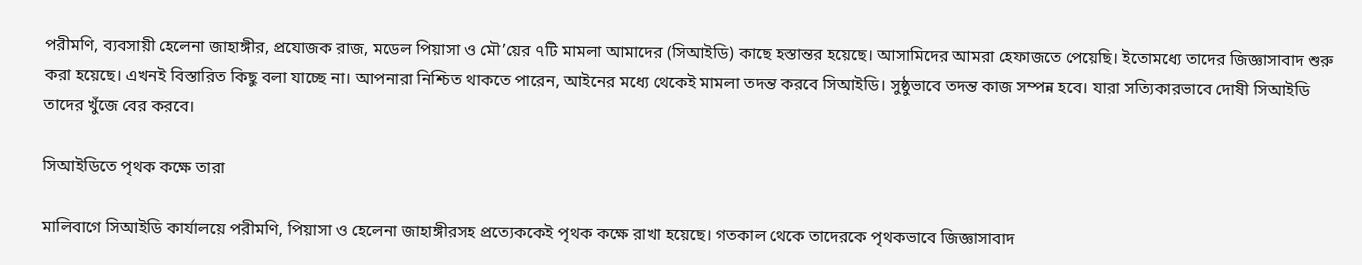পরীমণি, ব্যবসায়ী হেলেনা জাহাঙ্গীর, প্রযোজক রাজ, মডেল পিয়াসা ও মৌ’য়ের ৭টি মামলা আমাদের (সিআইডি) কাছে হস্তান্তর হয়েছে। আসামিদের আমরা হেফাজতে পেয়েছি। ইতোমধ্যে তাদের জিজ্ঞাসাবাদ শুরু করা হয়েছে। এখনই বিস্তারিত কিছু বলা যাচ্ছে না। আপনারা নিশ্চিত থাকতে পারেন, আইনের মধ্যে থেকেই মামলা তদন্ত করবে সিআইডি। সুষ্ঠুভাবে তদন্ত কাজ সম্পন্ন হবে। যারা সত্যিকারভাবে দোষী সিআইডি তাদের খুঁজে বের করবে।

সিআইডিতে পৃথক কক্ষে তারা

মালিবাগে সিআইডি কার্যালয়ে পরীমণি, পিয়াসা ও হেলেনা জাহাঙ্গীরসহ প্রত্যেককেই পৃথক কক্ষে রাখা হয়েছে। গতকাল থেকে তাদেরকে পৃথকভাবে জিজ্ঞাসাবাদ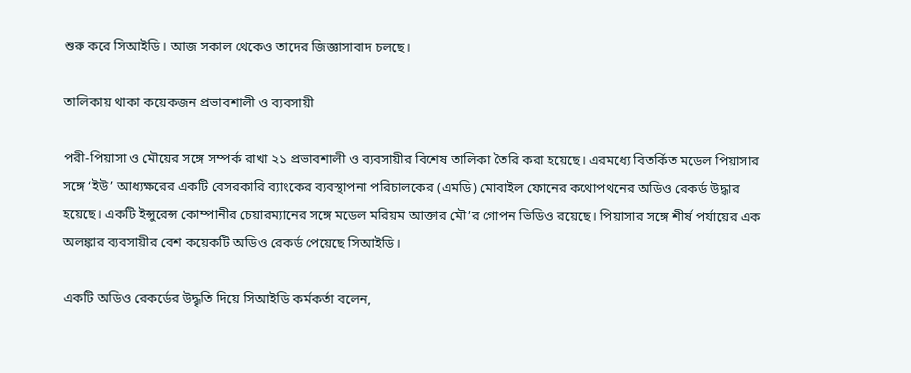শুরু করে সিআইডি। আজ সকাল থেকেও তাদের জিজ্ঞাসাবাদ চলছে।

তালিকায় থাকা কয়েকজন প্রভাবশালী ও ব্যবসায়ী

পরী-পিয়াসা ও মৌয়ের সঙ্গে সম্পর্ক রাখা ২১ প্রভাবশালী ও ব্যবসায়ীর বিশেষ তালিকা তৈরি করা হয়েছে। এরমধ্যে বিতর্কিত মডেল পিয়াসার সঙ্গে ‘ইউ’ আধ্যক্ষরের একটি বেসরকারি ব্যাংকের ব্যবস্থাপনা পরিচালকের (এমডি) মোবাইল ফোনের কথোপথনের অডিও রেকর্ড উদ্ধার হয়েছে। একটি ইন্সুরেন্স কোম্পানীর চেয়ারম্যানের সঙ্গে মডেল মরিয়ম আক্তার মৌ’র গোপন ভিডিও রয়েছে। পিয়াসার সঙ্গে শীর্ষ পর্যায়ের এক অলঙ্কার ব্যবসায়ীর বেশ কয়েকটি অডিও রেকর্ড পেয়েছে সিআইডি।

একটি অডিও রেকর্ডের উদ্ধৃতি দিয়ে সিআইডি কর্মকর্তা বলেন,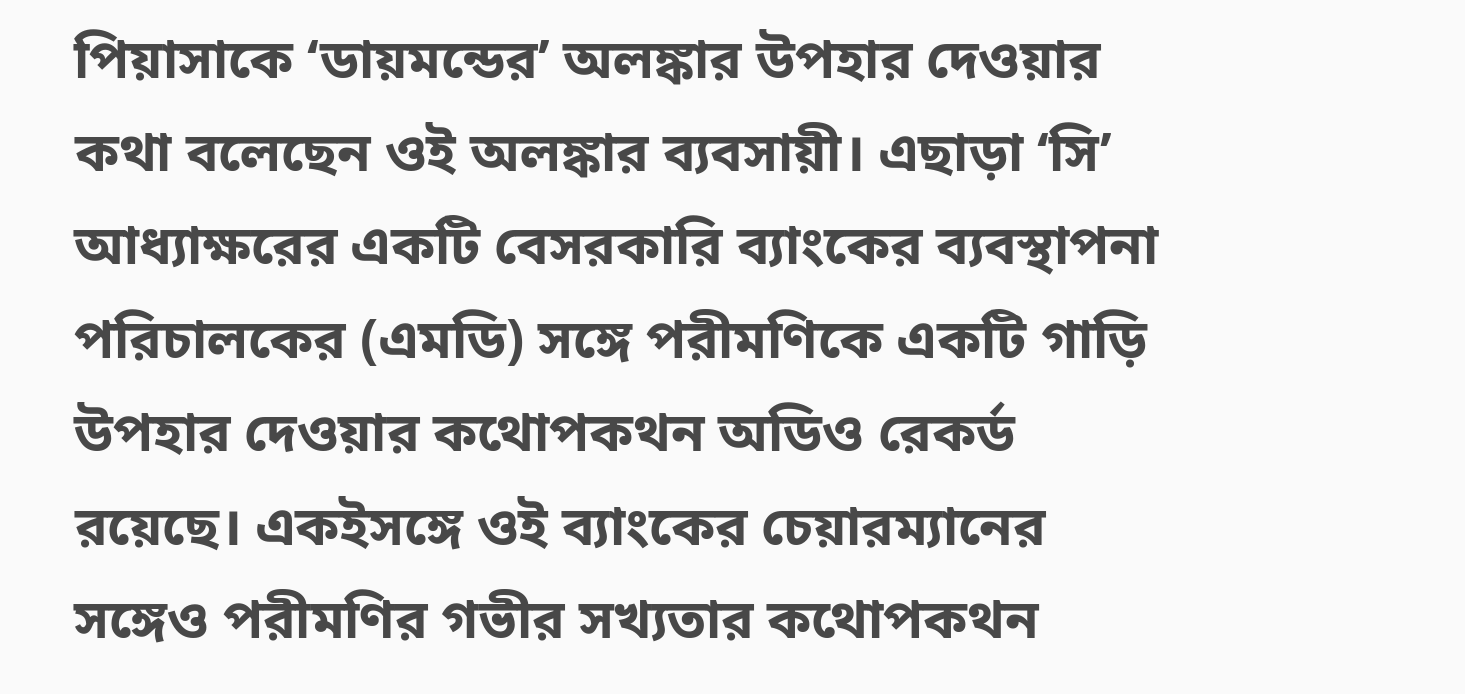পিয়াসাকে ‘ডায়মন্ডের’ অলঙ্কার উপহার দেওয়ার কথা বলেছেন ওই অলঙ্কার ব্যবসায়ী। এছাড়া ‘সি’ আধ্যাক্ষরের একটি বেসরকারি ব্যাংকের ব্যবস্থাপনা পরিচালকের (এমডি) সঙ্গে পরীমণিকে একটি গাড়ি উপহার দেওয়ার কথোপকথন অডিও রেকর্ড রয়েছে। একইসঙ্গে ওই ব্যাংকের চেয়ারম্যানের সঙ্গেও পরীমণির গভীর সখ্যতার কথোপকথন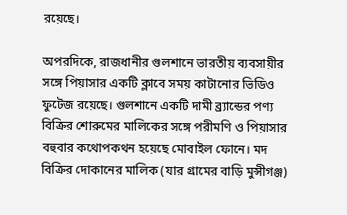রয়েছে।

অপরদিকে, রাজধানীর গুলশানে ভারতীয় ব্যবসায়ীর সঙ্গে পিয়াসার একটি ক্লাবে সময় কাটানোর ভিডিও ফুটেজ রয়েছে। গুলশানে একটি দামী ব্র্যান্ডের পণ্য বিক্রির শোরুমের মালিকের সঙ্গে পরীমণি ও পিয়াসার বহুবার কথোপকথন হয়েছে মোবাইল ফোনে। মদ বিক্রির দোকানের মালিক (যার গ্রামের বাড়ি মুন্সীগঞ্জ)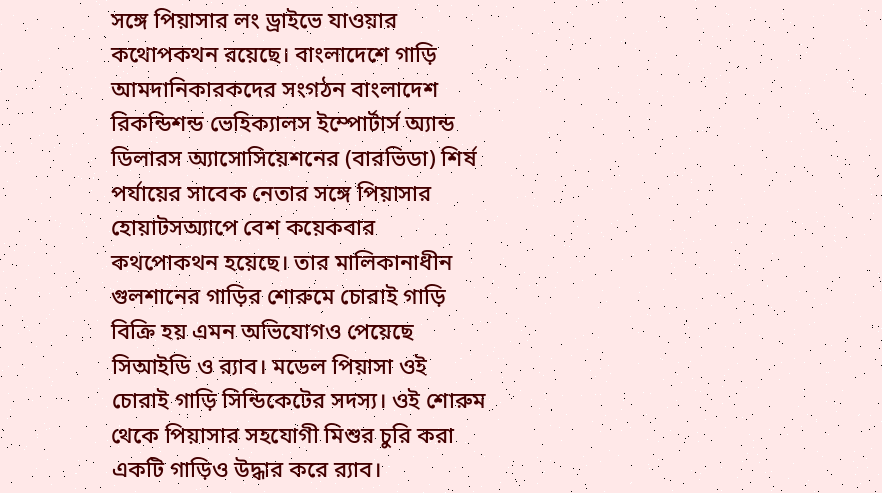সঙ্গে পিয়াসার লং ড্রাইভে যাওয়ার কথোপকথন রয়েছে। বাংলাদেশে গাড়ি আমদানিকারকদের সংগঠন বাংলাদেশ রিকন্ডিশন্ড ভেহিক্যালস ইম্পোর্টার্স অ্যান্ড ডিলারস অ্যাসোসিয়েশনের (বারভিডা) শির্ষ পর্যায়ের সাবেক নেতার সঙ্গে পিয়াসার হোয়াটসঅ্যাপে বেশ কয়েকবার কথপোকথন হয়েছে। তার মালিকানাধীন গুলশানের গাড়ির শোরুমে চোরাই গাড়ি বিক্রি হয় এমন অভিযোগও পেয়েছে সিআইডি ও র‌্যাব। মডেল পিয়াসা ওই চোরাই গাড়ি সিন্ডিকেটের সদস্য। ওই শোরুম থেকে পিয়াসার সহযোগী মিশুর চুরি করা একটি গাড়িও উদ্ধার করে র‌্যাব।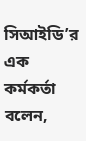সিআইডি’র এক কর্মকর্তা বলেন,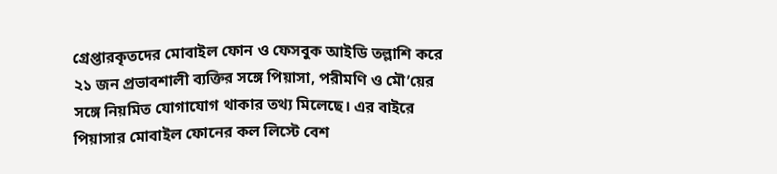গ্রেপ্তারকৃতদের মোবাইল ফোন ও ফেসবুক আইডি তল্লাশি করে ২১ জন প্রভাবশালী ব্যক্তির সঙ্গে পিয়াসা, পরীমণি ও মৌ’য়ের সঙ্গে নিয়মিত যোগাযোগ থাকার তথ্য মিলেছে। এর বাইরে পিয়াসার মোবাইল ফোনের কল লিস্টে বেশ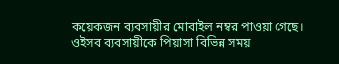কয়েকজন ব্যবসায়ীর মোবাইল নম্বর পাওয়া গেছে। ওইসব ব্যবসায়ীকে পিয়াসা বিভিন্ন সময়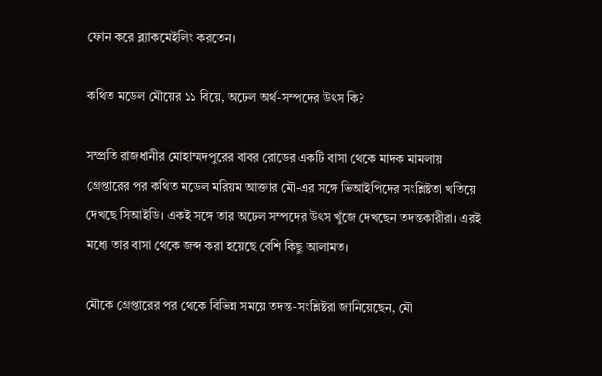ফোন করে ব্ল্যাকমেইলিং করতেন।

কথিত মডেল মৌয়ের ১১ বিয়ে, অঢেল অর্থ-সম্পদের উৎস কি?

সম্প্রতি রাজধানীর মোহাম্মদপুরের বাবর রোডের একটি বাসা থেকে মাদক মামলায় গ্রেপ্তারের পর কথিত মডেল মরিয়ম আক্তার মৌ-এর সঙ্গে ভিআইপিদের সংশ্লিষ্টতা খতিয়ে দেখছে সিআইডি। একই সঙ্গে তার অঢেল সম্পদের উৎস খুঁজে দেখছেন তদন্তকারীরা। এরই মধ্যে তার বাসা থেকে জব্দ করা হয়েছে বেশি কিছু আলামত।

মৌকে গ্রেপ্তারের পর থেকে বিভিন্ন সময়ে তদন্ত-সংশ্লিষ্টরা জানিয়েছেন, মৌ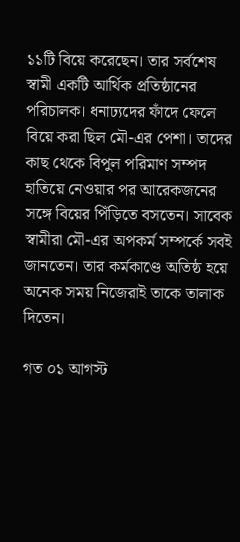১১টি বিয়ে করেছেন। তার সর্বশেষ স্বামী একটি আর্থিক প্রতিষ্ঠানের পরিচালক। ধনাঢ্যদের ফাঁদে ফেলে বিয়ে করা ছিল মৌ-এর পেশা। তাদের কাছ থেকে বিপুল পরিমাণ সম্পদ হাতিয়ে নেওয়ার পর আরেকজনের সঙ্গে বিয়ের পিঁড়িতে বসতেন। সাবেক স্বামীরা মৌ-এর অপকর্ম সম্পর্কে সবই জানতেন। তার কর্মকাণ্ডে অতিষ্ঠ হয়ে অনেক সময় নিজেরাই তাকে তালাক দিতেন।

গত ০১ আগস্ট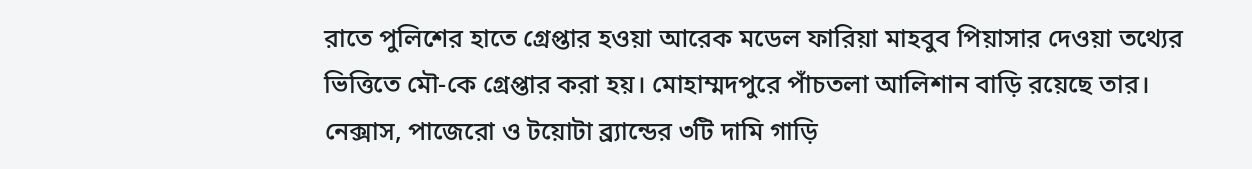রাতে পুলিশের হাতে গ্রেপ্তার হওয়া আরেক মডেল ফারিয়া মাহবুব পিয়াসার দেওয়া তথ্যের ভিত্তিতে মৌ-কে গ্রেপ্তার করা হয়। মোহাম্মদপুরে পাঁচতলা আলিশান বাড়ি রয়েছে তার। নেক্সাস, পাজেরো ও টয়োটা ব্র্যান্ডের ৩টি দামি গাড়ি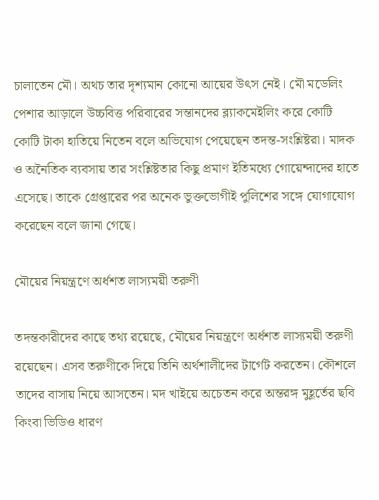চালাতেন মৌ। অথচ তার দৃশ্যমান কোনো আয়ের উৎস নেই। মৌ মডেলিং পেশার আড়ালে উচ্চবিত্ত পরিবারের সন্তানদের ব্ল্যাকমেইলিং করে কোটি কোটি টাকা হাতিয়ে নিতেন বলে অভিযোগ পেয়েছেন তদন্ত-সংশ্লিষ্টরা। মাদক ও অনৈতিক ব্যবসায় তার সংশ্লিষ্টতার কিছু প্রমাণ ইতিমধ্যে গোয়েন্দাদের হাতে এসেছে। তাকে গ্রেপ্তারের পর অনেক ভুক্তভোগীই পুলিশের সঙ্গে যোগাযোগ করেছেন বলে জানা গেছে।

মৌয়ের নিয়ন্ত্রণে অর্ধশত লাস্যময়ী তরুণী

তদন্তকারীদের কাছে তথ্য রয়েছে, মৌয়ের নিয়ন্ত্রণে অর্ধশত লাস্যময়ী তরুণী রয়েছেন। এসব তরুণীকে দিয়ে তিনি অর্থশালীদের টার্গেট করতেন। কৌশলে তাদের বাসায় নিয়ে আসতেন। মদ খাইয়ে অচেতন করে অন্তরঙ্গ মুহূর্তের ছবি কিংবা ভিডিও ধারণ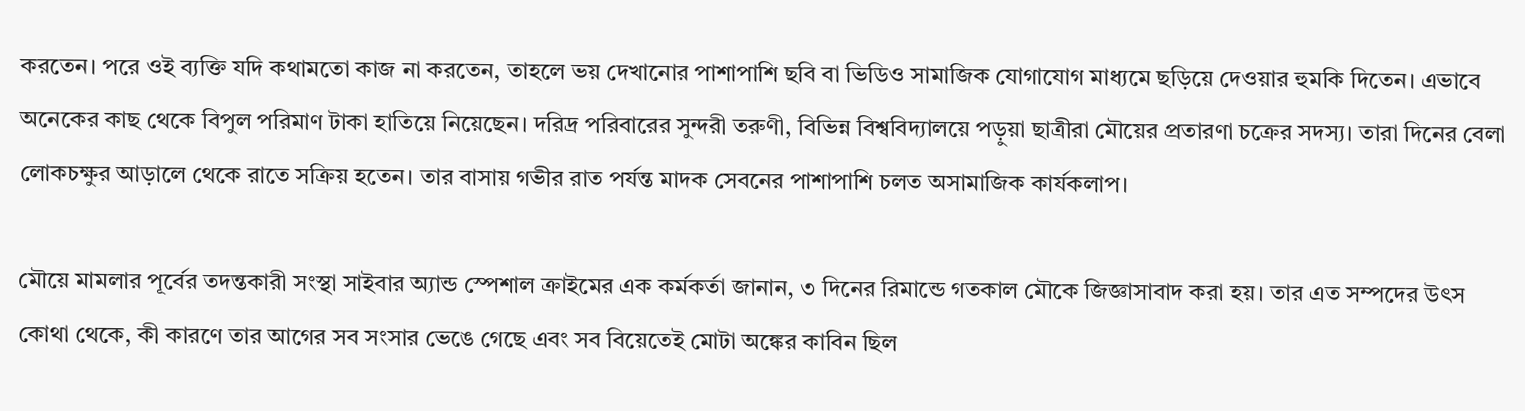করতেন। পরে ওই ব্যক্তি যদি কথামতো কাজ না করতেন, তাহলে ভয় দেখানোর পাশাপাশি ছবি বা ভিডিও সামাজিক যোগাযোগ মাধ্যমে ছড়িয়ে দেওয়ার হুমকি দিতেন। এভাবে অনেকের কাছ থেকে বিপুল পরিমাণ টাকা হাতিয়ে নিয়েছেন। দরিদ্র পরিবারের সুন্দরী তরুণী, বিভিন্ন বিশ্ববিদ্যালয়ে পড়ুয়া ছাত্রীরা মৌয়ের প্রতারণা চক্রের সদস্য। তারা দিনের বেলা লোকচক্ষুর আড়ালে থেকে রাতে সক্রিয় হতেন। তার বাসায় গভীর রাত পর্যন্ত মাদক সেবনের পাশাপাশি চলত অসামাজিক কার্যকলাপ।

মৌয়ে মামলার পূর্বের তদন্তকারী সংস্থা সাইবার অ্যান্ড স্পেশাল ক্রাইমের এক কর্মকর্তা জানান, ৩ দিনের রিমান্ডে গতকাল মৌকে জিজ্ঞাসাবাদ করা হয়। তার এত সম্পদের উৎস কোথা থেকে, কী কারণে তার আগের সব সংসার ভেঙে গেছে এবং সব বিয়েতেই মোটা অঙ্কের কাবিন ছিল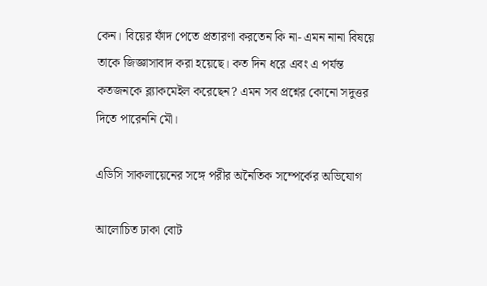কেন। বিয়ের ফাঁদ পেতে প্রতারণা করতেন কি না- এমন নানা বিষয়ে তাকে জিজ্ঞাসাবাদ করা হয়েছে। কত দিন ধরে এবং এ পর্যন্ত কতজনকে ব্ল্যাকমেইল করেছেন? এমন সব প্রশ্নের কোনো সদুত্তর দিতে পারেননি মৌ।

এডিসি সাকলায়েনের সঙ্গে পরীর অনৈতিক সম্পের্কের অভিযোগ

আলোচিত ঢাকা বোট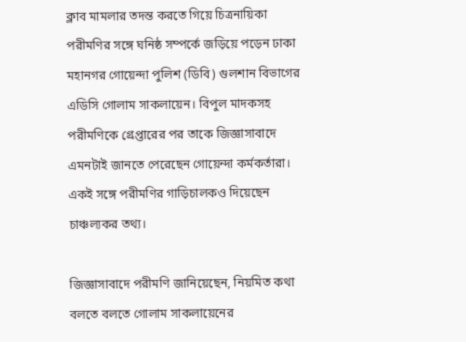ক্লাব মামলার তদন্ত করতে গিয়ে চিত্রনায়িকা পরীমণির সঙ্গে ঘনিষ্ঠ সম্পর্কে জড়িয়ে পড়েন ঢাকা মহানগর গোয়েন্দা পুলিশ (ডিবি) গুলশান বিভাগের এডিসি গোলাম সাকলায়েন। বিপুল মাদকসহ পরীমণিকে গ্রেপ্তারের পর তাকে জিজ্ঞাসাবাদে এমনটাই জানতে পেরেছেন গোয়েন্দা কর্মকর্তারা। একই সঙ্গে পরীমণির গাড়িচালকও দিয়েছেন চাঞ্চল্যকর তথ্য।

জিজ্ঞাসাবাদে পরীমণি জানিয়েছেন, নিয়মিত কথা বলতে বলতে গোলাম সাকলায়েনের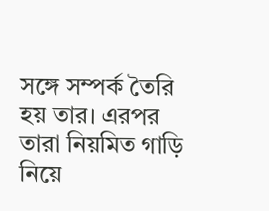সঙ্গে সম্পর্ক তৈরি হয় তার। এরপর তারা নিয়মিত গাড়ি নিয়ে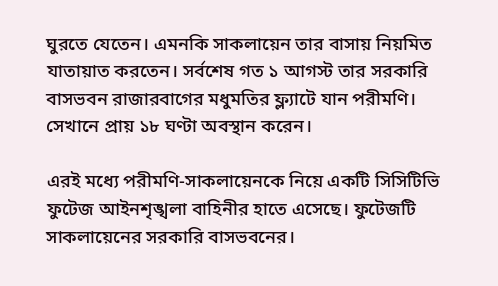ঘুরতে যেতেন। এমনকি সাকলায়েন তার বাসায় নিয়মিত যাতায়াত করতেন। সর্বশেষ গত ১ আগস্ট তার সরকারি বাসভবন রাজারবাগের মধুমতির ফ্ল্যাটে যান পরীমণি। সেখানে প্রায় ১৮ ঘণ্টা অবস্থান করেন।

এরই মধ্যে পরীমণি-সাকলায়েনকে নিয়ে একটি সিসিটিভি ফুটেজ আইনশৃঙ্খলা বাহিনীর হাতে এসেছে। ফুটেজটি সাকলায়েনের সরকারি বাসভবনের।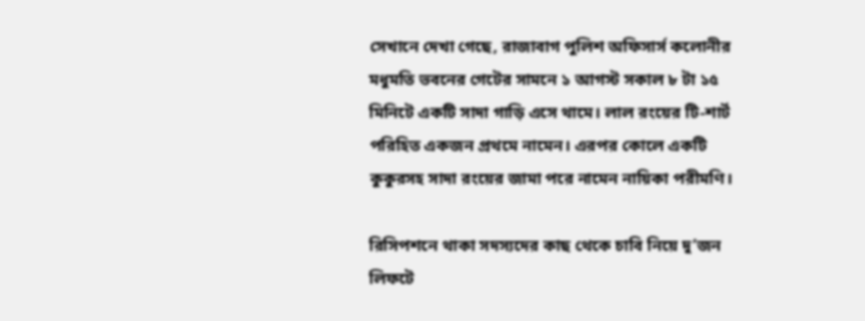সেখানে দেখা গেছে, রাজাবাগ পুলিশ অফিসার্স কলোনীর মধুমতি ভবনের গেটের সামনে ১ আগস্ট সকাল ৮ টা ১৫ মিনিটে একটি সাদা গাড়ি এসে থামে। লাল রংয়ের টি-শার্ট পরিহিত একজন প্রথমে নামেন। এরপর কোলে একটি কুকুরসহ সাদা রংয়ের জামা পরে নামেন নায়িকা পরীমণি।

রিসিপশনে থাকা সদস্যদের কাছ থেকে চাবি নিয়ে দু’জন লিফটে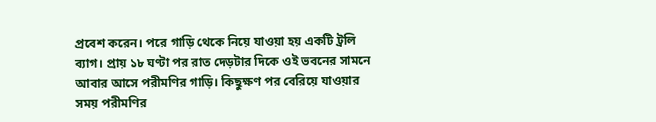প্রবেশ করেন। পরে গাড়ি থেকে নিয়ে যাওয়া হয় একটি ট্রলি ব্যাগ। প্রায় ১৮ ঘণ্টা পর রাত দেড়টার দিকে ওই ভবনের সামনে আবার আসে পরীমণির গাড়ি। কিছুক্ষণ পর বেরিয়ে যাওয়ার সময় পরীমণির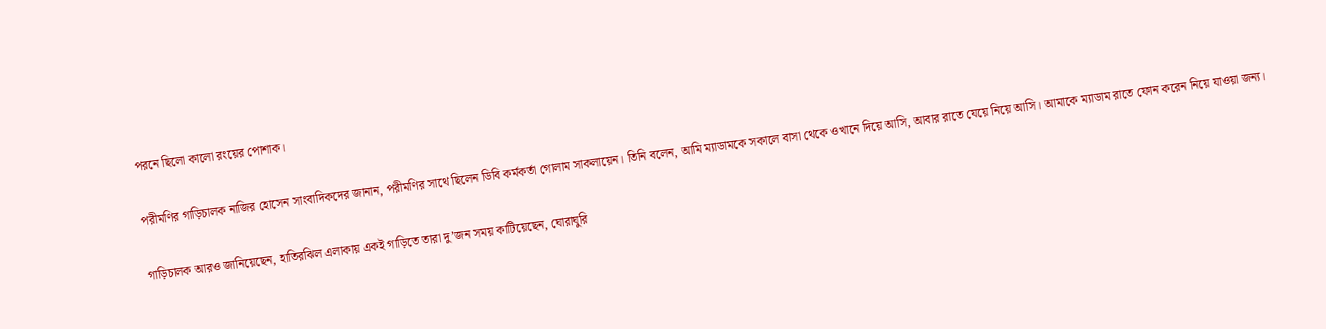পরনে ছিলো কালো রংয়ের পোশাক।

পরীমণির গাড়িচালক নাজির হোসেন সাংবাদিকদের জানান, পরীমণির সাথে ছিলেন ডিবি কর্মকর্তা গোলাম সাকলায়েন। তিনি বলেন, আমি ম্যাডামকে সকালে বাসা থেকে ওখানে দিয়ে আসি, আবার রাতে যেয়ে নিয়ে আসি। আমাকে ম্যাডাম রাতে ফোন করেন নিয়ে যাওয়া জন্য।

গাড়িচালক আরও জানিয়েছেন, হাতিরঝিল এলাকায় একই গাড়িতে তারা দু’জন সময় কাটিয়েছেন, ঘোরাঘুরি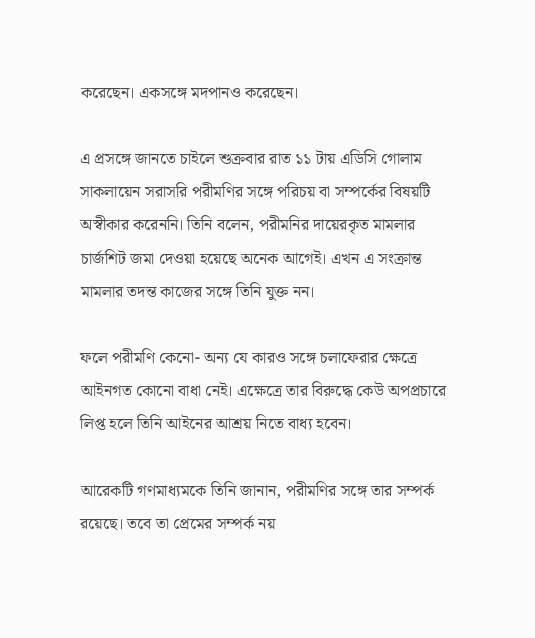করেছেন। একসঙ্গে মদপানও করেছেন।

এ প্রসঙ্গে জানতে চাইলে শুক্রবার রাত ১১ টায় এডিসি গোলাম সাকলায়েন সরাসরি পরীমণির সঙ্গে পরিচয় বা সম্পর্কের বিষয়টি অস্বীকার করেননি। তিনি বলেন, পরীমনির দায়েরকৃত মামলার চার্জশিট জমা দেওয়া হয়েছে অনেক আগেই। এখন এ সংক্রান্ত মামলার তদন্ত কাজের সঙ্গে তিনি যুক্ত নন।

ফলে পরীমণি কেনো- অন্য যে কারও সঙ্গে চলাফেরার ক্ষেত্রে আইনগত কোনো বাধা নেই। এক্ষেত্রে তার বিরুদ্ধে কেউ অপপ্রচারে লিপ্ত হলে তিনি আইনের আশ্রয় নিতে বাধ্য হবেন।

আরেকটি গণমাধ্যমকে তিনি জানান, পরীমণির সঙ্গে তার সম্পর্ক রয়েছে। তবে তা প্রেমের সম্পর্ক নয়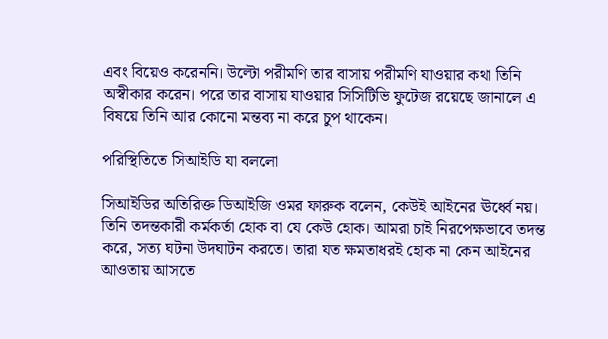এবং বিয়েও করেননি। উল্টো পরীমণি তার বাসায় পরীমণি যাওয়ার কথা তিনি অস্বীকার করেন। পরে তার বাসায় যাওয়ার সিসিটিভি ফুটেজ রয়েছে জানালে এ বিষয়ে তিনি আর কোনো মন্তব্য না করে চুপ থাকেন।

পরিস্থিতিতে সিআইডি যা বললো

সিআইডির অতিরিক্ত ডিআইজি ওমর ফারুক বলেন, কেউই আইনের ঊর্ধ্বে নয়। তিনি তদন্তকারী কর্মকর্তা হোক বা যে কেউ হোক। আমরা চাই নিরপেক্ষভাবে তদন্ত করে, সত্য ঘটনা উদঘাটন করতে। তারা যত ক্ষমতাধরই হোক না কেন আইনের আওতায় আসতে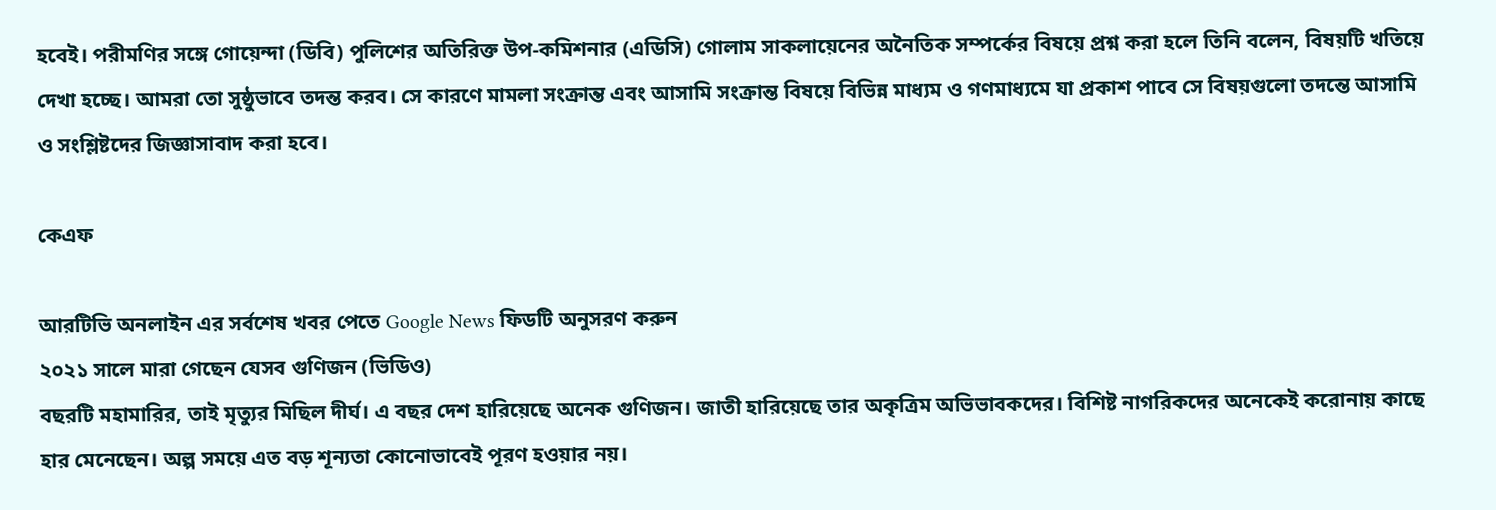হবেই। পরীমণির সঙ্গে গোয়েন্দা (ডিবি) পুলিশের অতিরিক্ত উপ-কমিশনার (এডিসি) গোলাম সাকলায়েনের অনৈতিক সম্পর্কের বিষয়ে প্রশ্ন করা হলে তিনি বলেন, বিষয়টি খতিয়ে দেখা হচ্ছে। আমরা তো সুষ্ঠুভাবে তদন্ত করব। সে কারণে মামলা সংক্রান্ত এবং আসামি সংক্রান্ত বিষয়ে বিভিন্ন মাধ্যম ও গণমাধ্যমে যা প্রকাশ পাবে সে বিষয়গুলো তদন্তে আসামি ও সংশ্লিষ্টদের জিজ্ঞাসাবাদ করা হবে।

কেএফ

আরটিভি অনলাইন এর সর্বশেষ খবর পেতে Google News ফিডটি অনুসরণ করুন
২০২১ সালে মারা গেছেন যেসব গুণিজন (ভিডিও)
বছরটি মহামারির, তাই মৃত্যুর মিছিল দীর্ঘ। এ বছর দেশ হারিয়েছে অনেক গুণিজন। জাতী হারিয়েছে তার অকৃত্রিম অভিভাবকদের। বিশিষ্ট নাগরিকদের অনেকেই করোনায় কাছে হার মেনেছেন। অল্প সময়ে এত বড় শূন্যতা কোনোভাবেই পূরণ হওয়ার নয়।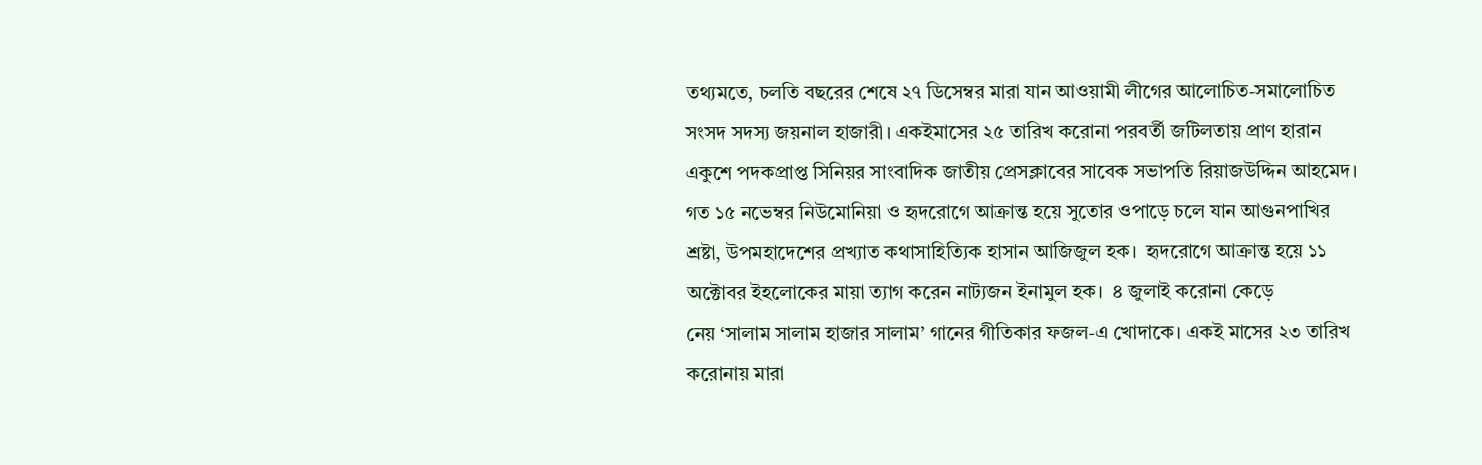তথ্যমতে, চলতি বছরের শেষে ২৭ ডিসেম্বর মারা যান আওয়ামী লীগের আলোচিত-সমালোচিত সংসদ সদস্য জয়নাল হাজারী। একইমাসের ২৫ তারিখ করোনা পরবর্তী জটিলতায় প্রাণ হারান একুশে পদকপ্রাপ্ত সিনিয়র সাংবাদিক জাতীয় প্রেসক্লাবের সাবেক সভাপতি রিয়াজউদ্দিন আহমেদ।  গত ১৫ নভেম্বর নিউমোনিয়া ও হৃদরোগে আক্রান্ত হয়ে সুতোর ওপাড়ে চলে যান আগুনপাখির শ্রষ্টা, উপমহাদেশের প্রখ্যাত কথাসাহিত্যিক হাসান আজিজুল হক।  হৃদরোগে আক্রান্ত হয়ে ১১ অক্টোবর ইহলোকের মায়া ত্যাগ করেন নাট্যজন ইনামুল হক।  ৪ জুলাই করোনা কেড়ে নেয় ‌‘সালাম সালাম হাজার সালাম’ গানের গীতিকার ফজল-এ খোদাকে। একই মাসের ২৩ তারিখ করোনায় মারা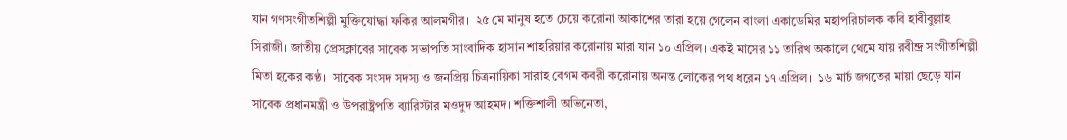যান গণসংগীতশিল্পী মুক্তিযোদ্ধা ফকির আলমগীর।  ২৫ মে মানুষ হতে চেয়ে করোনা আকাশের তারা হয়ে গেলেন বাংলা একাডেমির মহাপরিচালক কবি হাবীবুল্লাহ সিরাজী। জাতীয় প্রেসক্লাবের সাবেক সভাপতি সাংবাদিক হাসান শাহরিয়ার করোনায় মারা যান ১০ এপ্রিল। একই মাসের ১১ তারিখ অকালে থেমে যায় রবীন্দ্র সংগীতশিল্পী মিতা হকের কণ্ঠ।  সাবেক সংসদ সদস্য ও জনপ্রিয় চিত্রনায়িকা সারাহ বেগম কবরী করোনায় অনন্ত লোকের পথ ধরেন ১৭ এপ্রিল।  ১৬ মার্চ জগতের মায়া ছেড়ে যান সাবেক প্রধানমন্ত্রী ও উপরাষ্ট্রপতি ব্যারিস্টার মওদুদ আহমদ। শক্তিশালী অভিনেতা,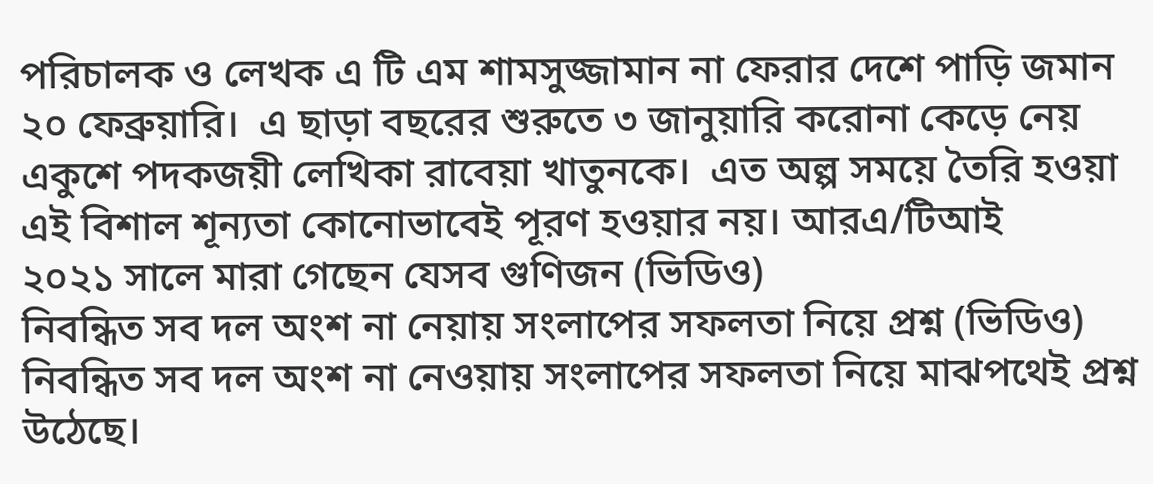পরিচালক ও লেখক এ টি এম শামসুজ্জামান না ফেরার দেশে পাড়ি জমান ২০ ফেব্রুয়ারি।  এ ছাড়া বছরের শুরুতে ৩ জানুয়ারি করোনা কেড়ে নেয় একুশে পদকজয়ী লেখিকা রাবেয়া খাতুনকে।  এত অল্প সময়ে তৈরি হওয়া এই বিশাল শূন্যতা কোনোভাবেই পূরণ হওয়ার নয়। আরএ/টিআই
২০২১ সালে মারা গেছেন যেসব গুণিজন (ভিডিও)
নিবন্ধিত সব দল অংশ না নেয়ায় সংলাপের সফলতা নিয়ে প্রশ্ন (ভিডিও)
নিবন্ধিত সব দল অংশ না নেওয়ায় সংলাপের সফলতা নিয়ে মাঝপথেই প্রশ্ন উঠেছে।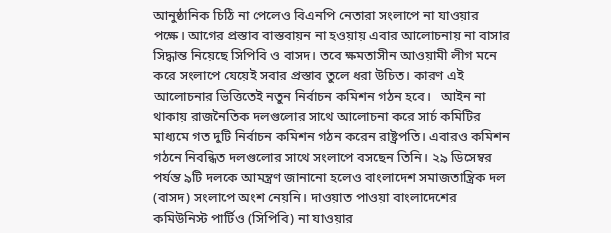আনুষ্ঠানিক চিঠি না পেলেও বিএনপি নেতারা সংলাপে না যাওয়ার পক্ষে। আগের প্রস্তাব বাস্তবায়ন না হওয়ায় এবার আলোচনায় না বাসার সিদ্ধান্ত নিয়েছে সিপিবি ও বাসদ। তবে ক্ষমতাসীন আওয়ামী লীগ মনে করে সংলাপে যেয়েই সবার প্রস্তাব তুলে ধরা উচিত। কারণ এই আলোচনার ভিত্তিতেই নতুন নির্বাচন কমিশন গঠন হবে।   আইন না থাকায় রাজনৈতিক দলগুলোর সাথে আলোচনা করে সার্চ কমিটির মাধ্যমে গত দুটি নির্বাচন কমিশন গঠন করেন রাষ্ট্রপতি। এবারও কমিশন গঠনে নিবন্ধিত দলগুলোর সাথে সংলাপে বসছেন তিনি। ২৯ ডিসেম্বর পর্যন্ত ৯টি দলকে আমন্ত্রণ জানানো হলেও বাংলাদেশ সমাজতান্ত্রিক দল (বাসদ) সংলাপে অংশ নেয়নি। দাওয়াত পাওয়া বাংলাদেশের কমিউনিস্ট পার্টিও (সিপিবি) না যাওয়ার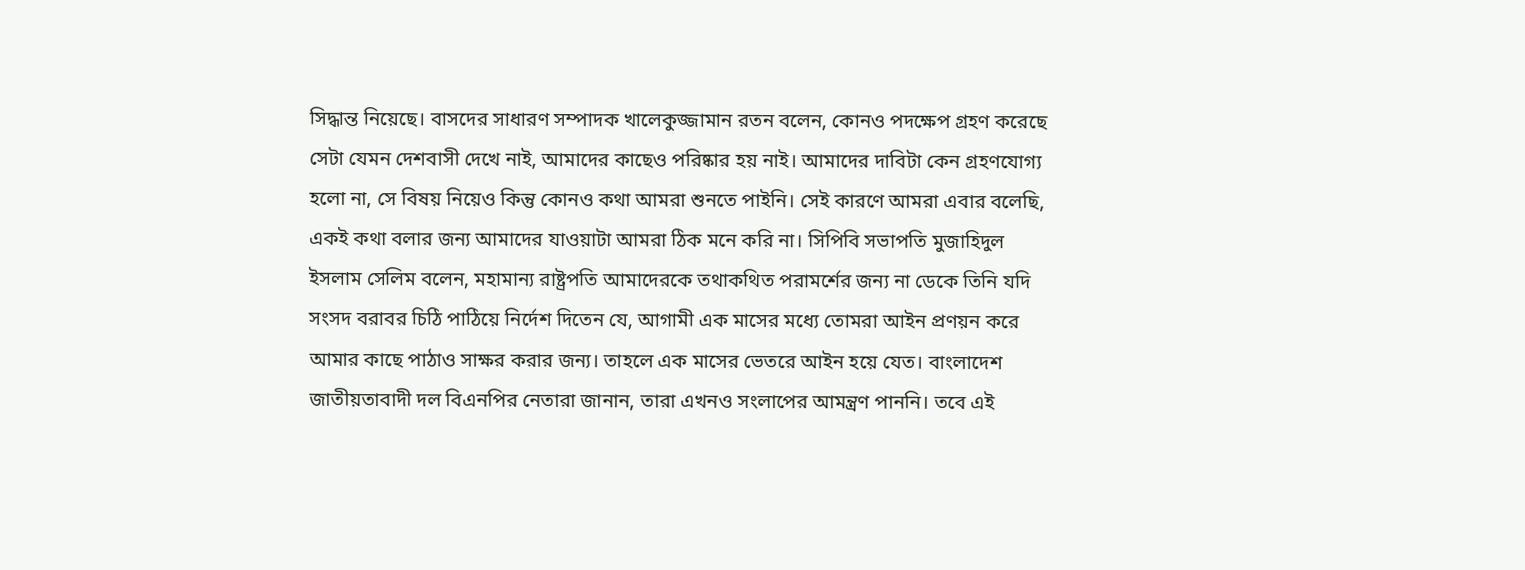সিদ্ধান্ত নিয়েছে। বাসদের সাধারণ সম্পাদক খালেকুজ্জামান রতন বলেন, কোনও পদক্ষেপ গ্রহণ করেছে সেটা যেমন দেশবাসী দেখে নাই, আমাদের কাছেও পরিষ্কার হয় নাই। আমাদের দাবিটা কেন গ্রহণযোগ্য হলো না, সে বিষয় নিয়েও কিন্তু কোনও কথা আমরা শুনতে পাইনি। সেই কারণে আমরা এবার বলেছি, একই কথা বলার জন্য আমাদের যাওয়াটা আমরা ঠিক মনে করি না। সিপিবি সভাপতি মুজাহিদুল ইসলাম সেলিম বলেন, মহামান্য রাষ্ট্রপতি আমাদেরকে তথাকথিত পরামর্শের জন্য না ডেকে তিনি যদি সংসদ বরাবর চিঠি পাঠিয়ে নির্দেশ দিতেন যে, আগামী এক মাসের মধ্যে তোমরা আইন প্রণয়ন করে আমার কাছে পাঠাও সাক্ষর করার জন্য। তাহলে এক মাসের ভেতরে আইন হয়ে যেত। বাংলাদেশ জাতীয়তাবাদী দল বিএনপির নেতারা জানান, তারা এখনও সংলাপের আমন্ত্রণ পাননি। তবে এই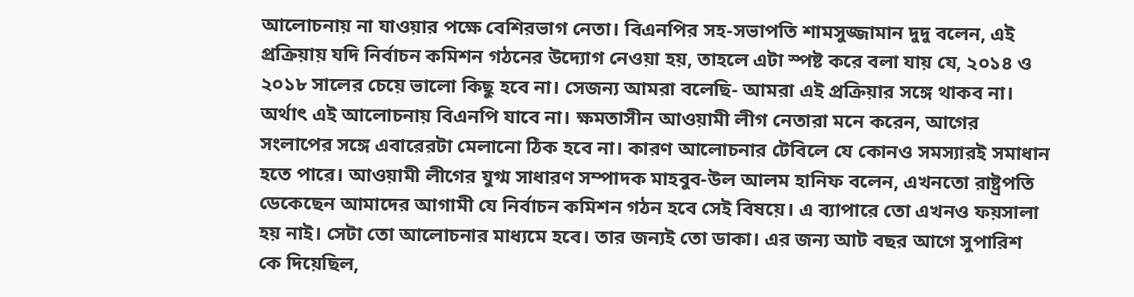আলোচনায় না যাওয়ার পক্ষে বেশিরভাগ নেতা। বিএনপির সহ-সভাপতি শামসুজ্জামান দুদু বলেন, এই প্রক্রিয়ায় যদি নির্বাচন কমিশন গঠনের উদ্যোগ নেওয়া হয়, তাহলে এটা স্পষ্ট করে বলা যায় যে, ২০১৪ ও ২০১৮ সালের চেয়ে ভালো কিছু হবে না। সেজন্য আমরা বলেছি- আমরা এই প্রক্রিয়ার সঙ্গে থাকব না। অর্থাৎ এই আলোচনায় বিএনপি যাবে না। ক্ষমতাসীন আওয়ামী লীগ নেতারা মনে করেন, আগের সংলাপের সঙ্গে এবারেরটা মেলানো ঠিক হবে না। কারণ আলোচনার টেবিলে যে কোনও সমস্যারই সমাধান হতে পারে। আওয়ামী লীগের যুগ্ম সাধারণ সম্পাদক মাহবুব-উল আলম হানিফ বলেন, এখনতো রাষ্ট্রপতি ডেকেছেন আমাদের আগামী যে নির্বাচন কমিশন গঠন হবে সেই বিষয়ে। এ ব্যাপারে তো এখনও ফয়সালা হয় নাই। সেটা তো আলোচনার মাধ্যমে হবে। তার জন্যই তো ডাকা। এর জন্য আট বছর আগে সুপারিশ কে দিয়েছিল,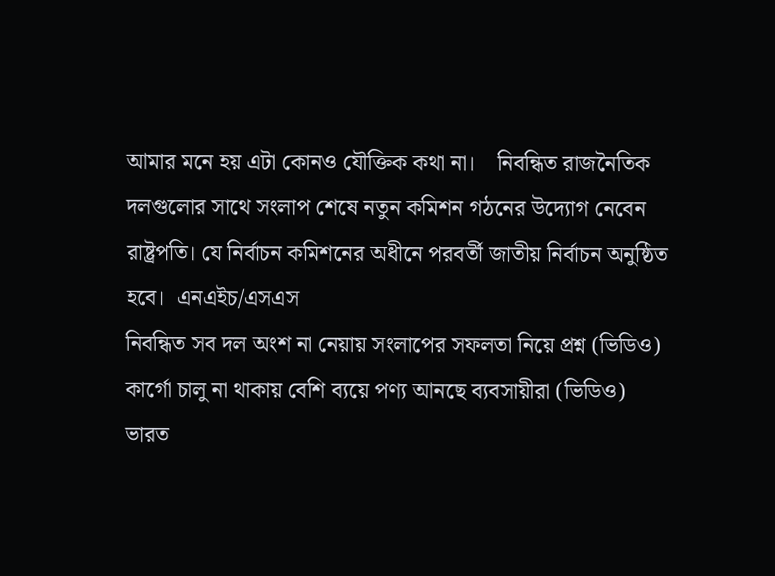আমার মনে হয় এটা কোনও যৌক্তিক কথা না।    নিবন্ধিত রাজনৈতিক দলগুলোর সাথে সংলাপ শেষে নতুন কমিশন গঠনের উদ্যোগ নেবেন রাষ্ট্রপতি। যে নির্বাচন কমিশনের অধীনে পরবর্তী জাতীয় নির্বাচন অনুষ্ঠিত হবে।  এনএইচ/এসএস
নিবন্ধিত সব দল অংশ না নেয়ায় সংলাপের সফলতা নিয়ে প্রশ্ন (ভিডিও)
কার্গো চালু না থাকায় বেশি ব্যয়ে পণ্য আনছে ব্যবসায়ীরা (ভিডিও)
ভারত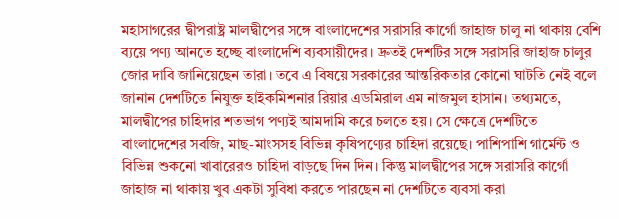মহাসাগরের দ্বীপরাষ্ট্র মালদ্বীপের সঙ্গে বাংলাদেশের সরাসরি কার্গো জাহাজ চালু না থাকায় বেশি ব্যয়ে পণ্য আনতে হচ্ছে বাংলাদেশি ব্যবসায়ীদের। দ্রুতই দেশটির সঙ্গে সরাসরি জাহাজ চালুর জোর দাবি জানিয়েছেন তারা। তবে এ বিষয়ে সরকারের আন্তরিকতার কোনো ঘাটতি নেই বলে জানান দেশটিতে নিযুক্ত হাইকমিশনার রিয়ার এডমিরাল এম নাজমুল হাসান। তথ্যমতে, মালদ্বীপের চাহিদার শতভাগ পণ্যই আমদামি করে চলতে হয়। সে ক্ষেত্রে দেশটিতে বাংলাদেশের সবজি, মাছ-মাংসসহ বিভিন্ন কৃষিপণ্যের চাহিদা রয়েছে। পাশিপাশি গার্মেন্ট ও বিভিন্ন শুকনো খাবারেরও চাহিদা বাড়ছে দিন দিন। কিন্তু মালদ্বীপের সঙ্গে সরাসরি কার্গো জাহাজ না থাকায় খুব একটা সুবিধা করতে পারছেন না দেশটিতে ব্যবসা করা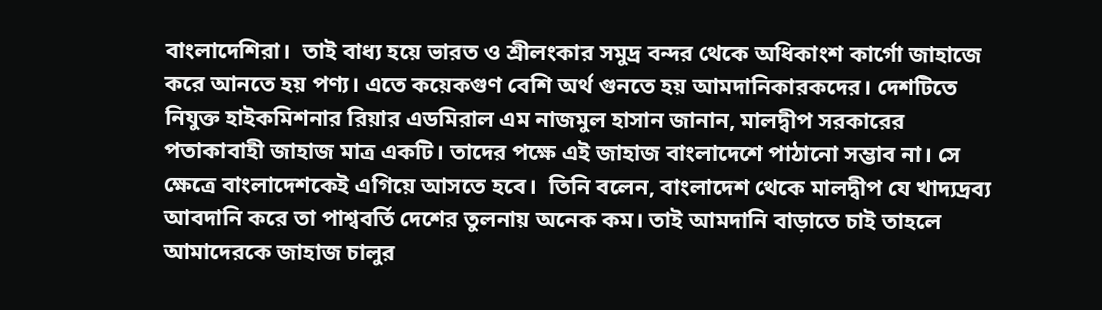বাংলাদেশিরা।  তাই বাধ্য হয়ে ভারত ও শ্রীলংকার সমুদ্র বন্দর থেকে অধিকাংশ কার্গো জাহাজে করে আনতে হয় পণ্য। এতে কয়েকগুণ বেশি অর্থ গুনতে হয় আমদানিকারকদের। দেশটিতে নিযুক্ত হাইকমিশনার রিয়ার এডমিরাল এম নাজমুল হাসান জানান, মালদ্বীপ সরকারের পতাকাবাহী জাহাজ মাত্র একটি। তাদের পক্ষে এই জাহাজ বাংলাদেশে পাঠানো সম্ভাব না। সে ক্ষেত্রে বাংলাদেশকেই এগিয়ে আসতে হবে।  তিনি বলেন, বাংলাদেশ থেকে মালদ্বীপ যে খাদ্যদ্রব্য আবদানি করে তা পাশ্ববর্তি দেশের তুলনায় অনেক কম। তাই আমদানি বাড়াতে চাই তাহলে আমাদেরকে জাহাজ চালুর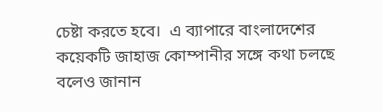চেষ্টা করতে হবে।  এ ব্যাপারে বাংলাদেশের কয়েকটি জাহাজ কোম্পানীর সঙ্গে কথা চলছে বলেও জানান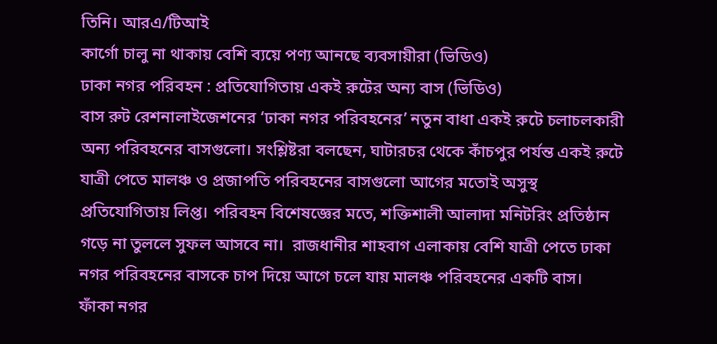তিনি। আরএ/টিআই
কার্গো চালু না থাকায় বেশি ব্যয়ে পণ্য আনছে ব্যবসায়ীরা (ভিডিও)
ঢাকা নগর পরিবহন : প্রতিযোগিতায় একই রুটের অন্য বাস (ভিডিও)
বাস রুট রেশনালাইজেশনের ‘ঢাকা নগর পরিবহনের’ নতুন বাধা একই রুটে চলাচলকারী অন্য পরিবহনের বাসগুলো। সংশ্লিষ্টরা বলছেন, ঘাটারচর থেকে কাঁচপুর পর্যন্ত একই রুটে যাত্রী পেতে মালঞ্চ ও প্রজাপতি পরিবহনের বাসগুলো আগের মতোই অসুস্থ প্রতিযোগিতায় লিপ্ত। পরিবহন বিশেষজ্ঞের মতে, শক্তিশালী আলাদা মনিটরিং প্রতিষ্ঠান গড়ে না তুললে সুফল আসবে না।  রাজধানীর শাহবাগ এলাকায় বেশি যাত্রী পেতে ঢাকা নগর পরিবহনের বাসকে চাপ দিয়ে আগে চলে যায় মালঞ্চ পরিবহনের একটি বাস।  ফাঁকা নগর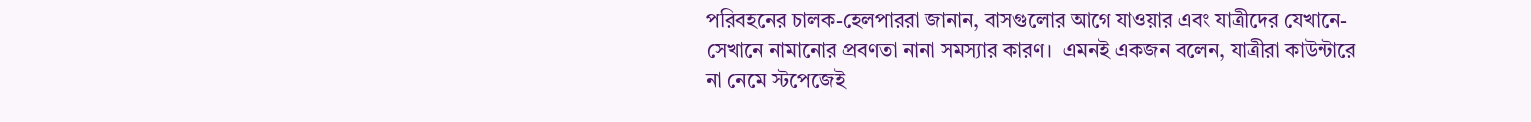পরিবহনের চালক-হেলপাররা জানান, বাসগুলোর আগে যাওয়ার এবং যাত্রীদের যেখানে-সেখানে নামানোর প্রবণতা নানা সমস্যার কারণ।  এমনই একজন বলেন, যাত্রীরা কাউন্টারে না নেমে স্টপেজেই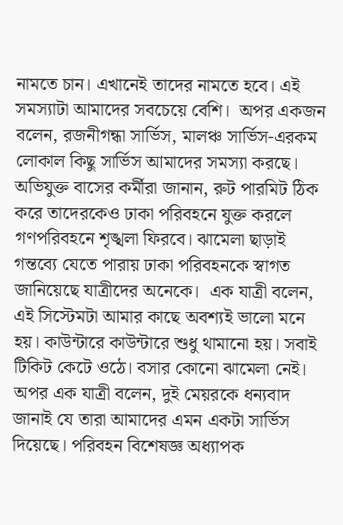নামতে চান। এখানেই তাদের নামতে হবে। এই সমস্যাটা আমাদের সবচেয়ে বেশি।  অপর একজন বলেন, রজনীগন্ধা সার্ভিস, মালঞ্চ সার্ভিস-এরকম লোকাল কিছু সার্ভিস আমাদের সমস্যা করছে। অভিযুক্ত বাসের কর্মীরা জানান, রুট পারমিট ঠিক করে তাদেরকেও ঢাকা পরিবহনে যুক্ত করলে গণপরিবহনে শৃঙ্খলা ফিরবে। ঝামেলা ছাড়াই গন্তব্যে যেতে পারায় ঢাকা পরিবহনকে স্বাগত জানিয়েছে যাত্রীদের অনেকে।  এক যাত্রী বলেন, এই সিস্টেমটা আমার কাছে অবশ্যই ভালো মনে হয়। কাউন্টারে কাউন্টারে শুধু থামানো হয়। সবাই টিকিট কেটে ওঠে। বসার কোনো ঝামেলা নেই। অপর এক যাত্রী বলেন, দুই মেয়রকে ধন্যবাদ জানাই যে তারা আমাদের এমন একটা সার্ভিস দিয়েছে। পরিবহন বিশেষজ্ঞ অধ্যাপক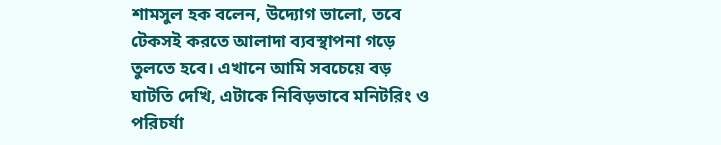শামসুল হক বলেন, উদ্যোগ ভালো, তবে টেকসই করতে আলাদা ব্যবস্থাপনা গড়ে তুলতে হবে। এখানে আমি সবচেয়ে বড় ঘাটতি দেখি, এটাকে নিবিড়ভাবে মনিটরিং ও পরিচর্যা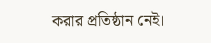করার প্রতিষ্ঠান নেই।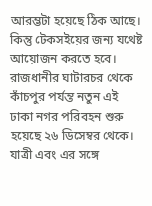আরম্ভটা হয়েছে ঠিক আছে। কিন্তু টেকসইয়ের জন্য যথেষ্ট আয়োজন করতে হবে। রাজধানীর ঘাটারচর থেকে কাঁচপুর পর্যন্ত নতুন এই ঢাকা নগর পরিবহন শুরু হয়েছে ২৬ ডিসেম্বর থেকে। যাত্রী এবং এর সঙ্গে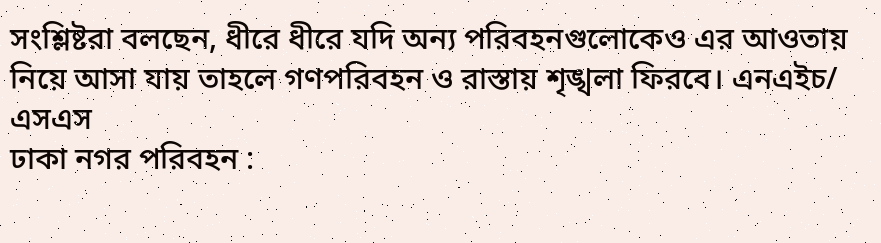সংশ্লিষ্টরা বলছেন, ধীরে ধীরে যদি অন্য পরিবহনগুলোকেও এর আওতায় নিয়ে আসা যায় তাহলে গণপরিবহন ও রাস্তায় শৃঙ্খলা ফিরবে। এনএইচ/ এসএস
ঢাকা নগর পরিবহন :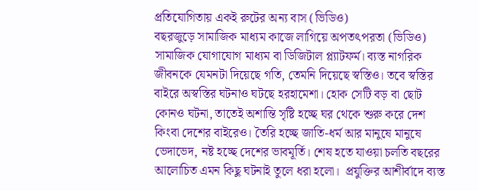প্রতিযোগিতায় একই রুটের অন্য বাস (ভিডিও)
বছরজুড়ে সামাজিক মাধ্যম কাজে লাগিয়ে অপতৎপরতা (ভিডিও)
সামাজিক যোগাযোগ মাধ্যম বা ডিজিটাল প্ল্যাটফর্ম। ব্যস্ত নাগরিক জীবনকে যেমনটা দিয়েছে গতি, তেমনি দিয়েছে স্বস্তিও। তবে স্বস্তির বাইরে অস্বস্তির ঘটনাও ঘটছে হরহামেশা। হোক সেটি বড় বা ছোট কোনও ঘটনা, তাতেই অশান্তি সৃষ্টি হচ্ছে ঘর থেকে শুরু করে দেশ কিংবা দেশের বাইরেও। তৈরি হচ্ছে জাতি-ধর্ম আর মানুষে মানুষে ভেদাভেদ, নষ্ট হচ্ছে দেশের ভাবমূর্তি। শেষ হতে যাওয়া চলতি বছরের আলোচিত এমন কিছু ঘটনাই তুলে ধরা হলো।  প্রযুক্তির আশীর্বাদে ব্যস্ত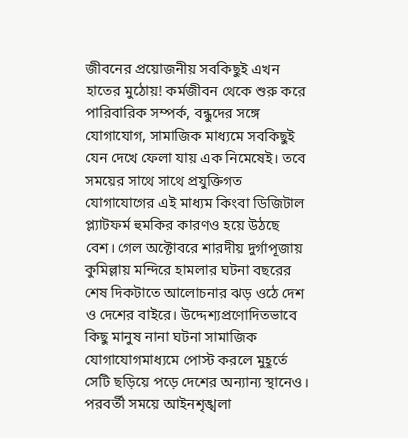জীবনের প্রয়োজনীয় সবকিছুই এখন হাতের মুঠোয়! কর্মজীবন থেকে শুরু করে পারিবারিক সম্পর্ক, বন্ধুদের সঙ্গে যোগাযোগ, সামাজিক মাধ্যমে সবকিছুই যেন দেখে ফেলা যায় এক নিমেষেই। তবে সময়ের সাথে সাথে প্রযুক্তিগত যোগাযোগের এই মাধ্যম কিংবা ডিজিটাল প্ল্যাটফর্ম হুমকির কারণও হয়ে উঠছে বেশ। গেল অক্টোবরে শারদীয় দুর্গাপূজায় কুমিল্লায় মন্দিরে হামলার ঘটনা বছরের শেষ দিকটাতে আলোচনার ঝড় ওঠে দেশ ও দেশের বাইরে। উদ্দেশ্যপ্রণোদিতভাবে কিছু মানুষ নানা ঘটনা সামাজিক যোগাযোগমাধ্যমে পোস্ট করলে মুহূর্তে সেটি ছড়িয়ে পড়ে দেশের অন্যান্য স্থানেও। পরবর্তী সময়ে আইনশৃঙ্খলা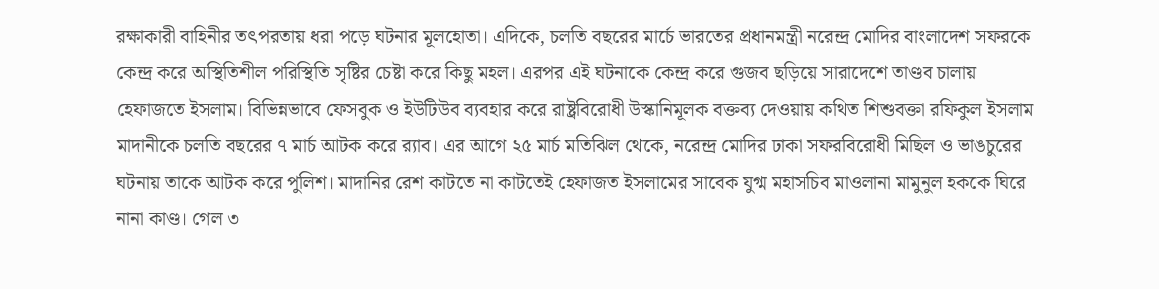রক্ষাকারী বাহিনীর তৎপরতায় ধরা পড়ে ঘটনার মূলহোতা। এদিকে, চলতি বছরের মার্চে ভারতের প্রধানমন্ত্রী নরেন্দ্র মোদির বাংলাদেশ সফরকে কেন্দ্র করে অস্থিতিশীল পরিস্থিতি সৃষ্টির চেষ্টা করে কিছু মহল। এরপর এই ঘটনাকে কেন্দ্র করে গুজব ছড়িয়ে সারাদেশে তাণ্ডব চালায় হেফাজতে ইসলাম। বিভিন্নভাবে ফেসবুক ও ইউটিউব ব্যবহার করে রাষ্ট্রবিরোধী উস্কানিমূলক বক্তব্য দেওয়ায় কথিত শিশুবক্তা রফিকুল ইসলাম মাদানীকে চলতি বছরের ৭ মার্চ আটক করে র‌্যাব। এর আগে ২৫ মার্চ মতিঝিল থেকে, নরেন্দ্র মোদির ঢাকা সফরবিরোধী মিছিল ও ভাঙচুরের ঘটনায় তাকে আটক করে পুলিশ। মাদানির রেশ কাটতে না কাটতেই হেফাজত ইসলামের সাবেক যুগ্ম মহাসচিব মাওলানা মামুনুল হককে ঘিরে নানা কাণ্ড। গেল ৩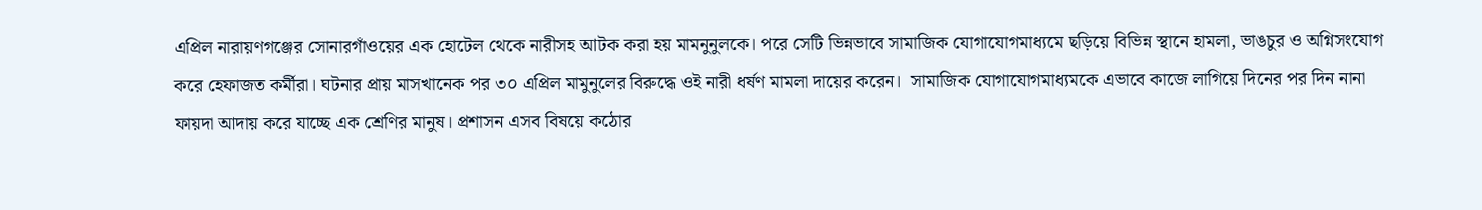এপ্রিল নারায়ণগঞ্জের সোনারগাঁওয়ের এক হোটেল থেকে নারীসহ আটক করা হয় মামনুনুলকে। পরে সেটি ভিন্নভাবে সামাজিক যোগাযোগমাধ্যমে ছড়িয়ে বিভিন্ন স্থানে হামলা, ভাঙচুর ও অগ্নিসংযোগ করে হেফাজত কর্মীরা। ঘটনার প্রায় মাসখানেক পর ৩০ এপ্রিল মামুনুলের বিরুদ্ধে ওই নারী ধর্ষণ মামলা দায়ের করেন।  সামাজিক যোগাযোগমাধ্যমকে এভাবে কাজে লাগিয়ে দিনের পর দিন নানা ফায়দা আদায় করে যাচ্ছে এক শ্রেণির মানুষ। প্রশাসন এসব বিষয়ে কঠোর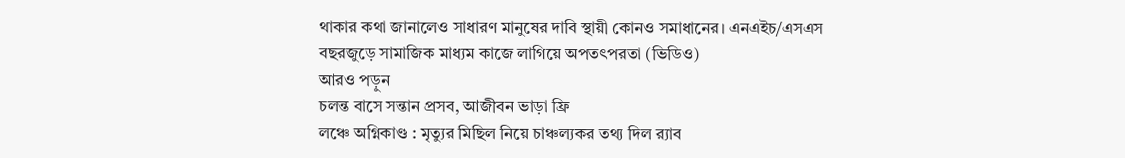থাকার কথা জানালেও সাধারণ মানুষের দাবি স্থায়ী কোনও সমাধানের। এনএইচ/এসএস
বছরজুড়ে সামাজিক মাধ্যম কাজে লাগিয়ে অপতৎপরতা (ভিডিও)
আরও পড়ুন
চলন্ত বাসে সন্তান প্রসব, আজীবন ভাড়া ফ্রি
লঞ্চে অগ্নিকাণ্ড : মৃত্যুর মিছিল নিয়ে চাঞ্চল্যকর তথ্য দিল র‌্যাব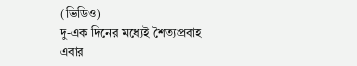(ভিডিও)
দু-এক দিনের মধ্যেই শৈত্যপ্রবাহ
এবার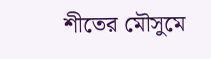শীতের মৌসুমে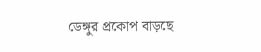ডেঙ্গুর প্রকোপ বাড়ছে